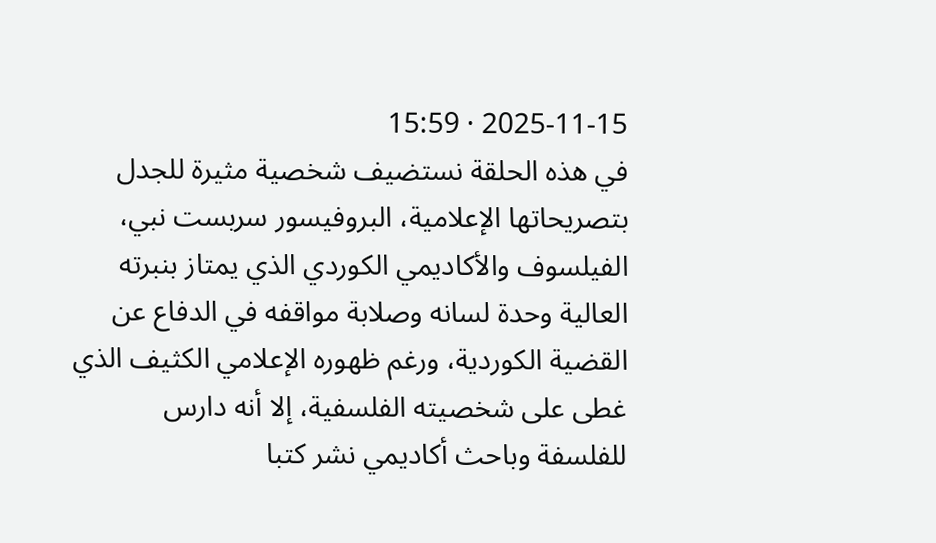2025-11-15 · 15:59
في هذه الحلقة نستضيف شخصية مثيرة للجدل بتصريحاتها الإعلامية، البروفيسور سربست نبي، الفيلسوف والأكاديمي الكوردي الذي يمتاز بنبرته العالية وحدة لسانه وصلابة مواقفه في الدفاع عن القضية الكوردية، ورغم ظهوره الإعلامي الكثيف الذي غطى على شخصيته الفلسفية، إلا أنه دارس للفلسفة وباحث أكاديمي نشر كتبا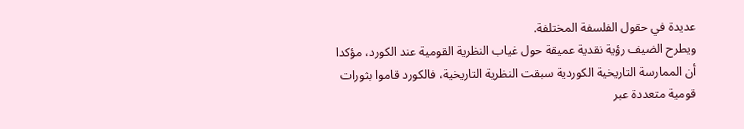عديدة في حقول الفلسفة المختلفة.
ويطرح الضيف رؤية نقدية عميقة حول غياب النظرية القومية عند الكورد، مؤكدا أن الممارسة التاريخية الكوردية سبقت النظرية التاريخية، فالكورد قاموا بثورات قومية متعددة عبر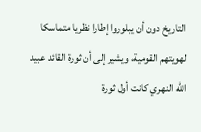التاريخ دون أن يبلوروا إطارا نظريا متماسكا لهويتهم القومية، ويشير إلى أن ثورة القائد عبيد الله النهري كانت أول ثورة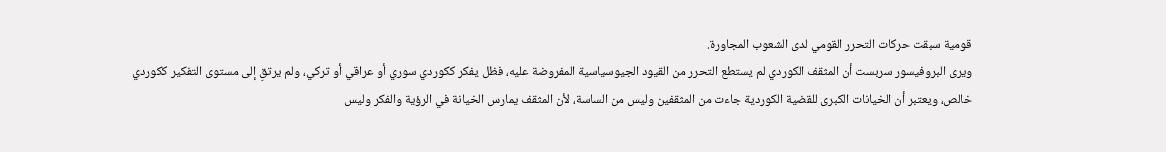قومية سبقت حركات التحرر القومي لدى الشعوب المجاورة.
ويرى البروفيسور سربست أن المثقف الكوردي لم يستطع التحرر من القيود الجيوسياسية المفروضة عليه، فظل يفكر ككوردي سوري أو عراقي أو تركي، ولم يرتقِ إلى مستوى التفكير ككوردي خالص، ويعتبر أن الخيانات الكبرى للقضية الكوردية جاءت من المثقفين وليس من الساسة، لأن المثقف يمارس الخيانة في الرؤية والفكر وليس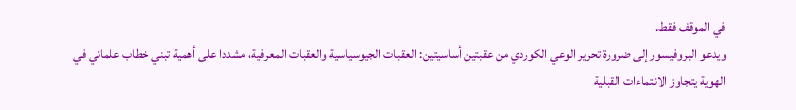في الموقف فقط.
ويدعو البروفيسور إلى ضرورة تحرير الوعي الكوردي من عقبتين أساسيتين: العقبات الجيوسياسية والعقبات المعرفية، مشددا على أهمية تبني خطاب علماني في الهوية يتجاوز الانتماءات القبلية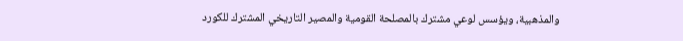والمذهبية، ويؤسس لوعي مشترك بالمصلحة القومية والمصير التاريخي المشترك للكورد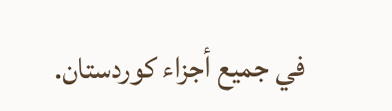في جميع أجزاء كوردستان.